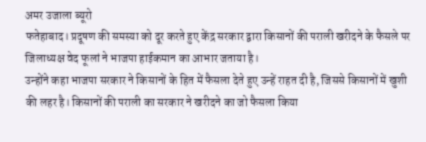अमर उजाला ब्यूरो
फतेहाबाद। प्रदूषण की समस्या को दूर करते हुए केंद्र सरकार द्वारा किसानों की पराली खरीदने के फैसले पर जिलाध्यक्ष वेद फूलां ने भाजपा हाईकमान का आभार जताया है।
उन्होंने कहा भाजपा सरकार ने किसानों के हित में फैसला देते हुए उन्हें राहत दी है, जिससे किसानों में खुशी की लहर है। किसानों की पराली का सरकार ने खरीदने का जो फैसला किया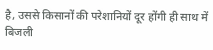है, उससे किसानों की परेशानियों दूर होंगी ही साथ में बिजली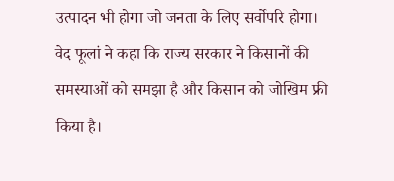उत्पादन भी होगा जो जनता के लिए सर्वोपरि होगा। वेद फूलां ने कहा कि राज्य सरकार ने किसानों की समस्याओं को समझा है और किसान को जोखिम फ्री किया है।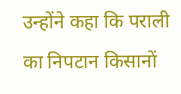उन्होंने कहा कि पराली का निपटान किसानों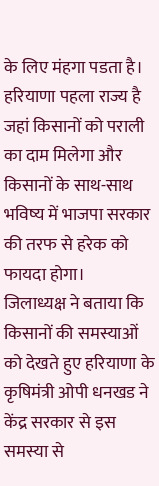के लिए मंहगा पडता है। हरियाणा पहला राज्य है जहां किसानों को पराली का दाम मिलेगा और किसानों के साथ-साथ भविष्य में भाजपा सरकार की तरफ से हरेक को फायदा होगा।
जिलाध्यक्ष ने बताया कि किसानों की समस्याओं को देखते हुए हरियाणा के कृषिमंत्री ओपी धनखड ने केंद्र सरकार से इस समस्या से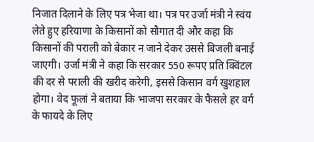निजात दिलाने के लिए पत्र भेजा था। पत्र पर उर्जा मंत्री ने स्वंय लेते हुए हरियाणा के किसानों को सौगात दी और कहा कि किसानों की पराली को बेकार न जाने देकर उससे बिजली बनाई जाएगी। उर्जा मंत्री ने कहा कि सरकार 550 रूपए प्रति क्विंटल की दर से पराली की खरीद करेगी, इससे किसान वर्ग खुशहाल होगा। वेद फूलां ने बताया कि भाजपा सरकार के फैसले हर वर्ग के फायदे के लिए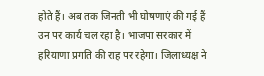होते हैं। अब तक जिनती भी घोषणाएं की गई हैं उन पर कार्य चल रहा है। भाजपा सरकार में हरियाणा प्रगति की राह पर रहेगा। जिलाध्यक्ष ने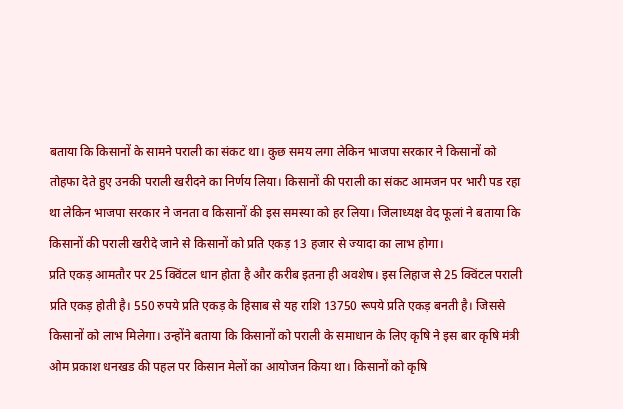बताया कि किसानों के सामने पराली का संकट था। कुछ समय लगा लेकिन भाजपा सरकार ने किसानों को तोहफा देते हुए उनकी पराली खरीदने का निर्णय लिया। किसानों की पराली का संकट आमजन पर भारी पड रहा था लेकिन भाजपा सरकार ने जनता व किसानों की इस समस्या को हर लिया। जिलाध्यक्ष वेद फूलां ने बताया कि किसानों की पराली खरीदे जाने से किसानों को प्रति एकड़ 13 हजार से ज्यादा का लाभ होगा।
प्रति एकड़ आमतौर पर 25 क्विंटल धान होता है और करीब इतना ही अवशेष। इस लिहाज से 25 क्विंटल पराली प्रति एकड़ होती है। 550 रुपये प्रति एकड़ के हिसाब से यह राशि 13750 रूपये प्रति एकड़ बनती है। जिससे किसानों को लाभ मिलेगा। उन्होंने बताया कि किसानों को पराली के समाधान के लिए कृषि ने इस बार कृषि मंत्री ओम प्रकाश धनखड की पहल पर किसान मेलों का आयोजन किया था। किसानों को कृषि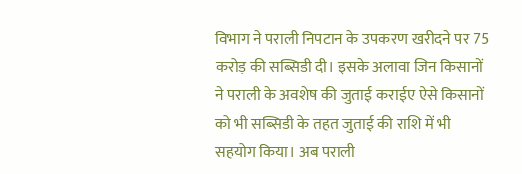विभाग ने पराली निपटान के उपकरण खरीदने पर 75 करोड़ की सब्सिडी दी। इसके अलावा जिन किसानों ने पराली के अवशेष की जुताई कराईए ऐसे किसानों को भी सब्सिडी के तहत जुताई की राशि में भी सहयोग किया। अब पराली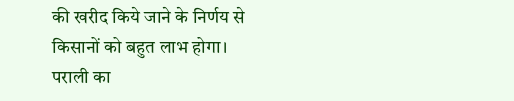की खरीद किये जाने के निर्णय से किसानों को बहुत लाभ होगा। पराली का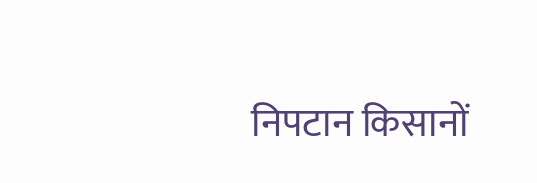निपटान किसानों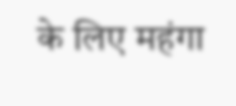के लिए महंगा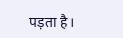पड़ता है।